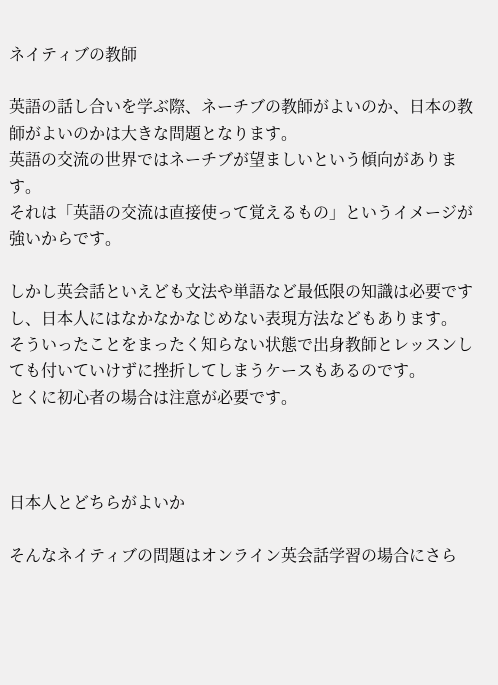ネイティブの教師

英語の話し合いを学ぶ際、ネーチブの教師がよいのか、日本の教師がよいのかは大きな問題となります。
英語の交流の世界ではネーチブが望ましいという傾向があります。
それは「英語の交流は直接使って覚えるもの」というイメージが強いからです。

しかし英会話といえども文法や単語など最低限の知識は必要ですし、日本人にはなかなかなじめない表現方法などもあります。
そういったことをまったく知らない状態で出身教師とレッスンしても付いていけずに挫折してしまうケースもあるのです。
とくに初心者の場合は注意が必要です。



日本人とどちらがよいか

そんなネイティブの問題はオンライン英会話学習の場合にさら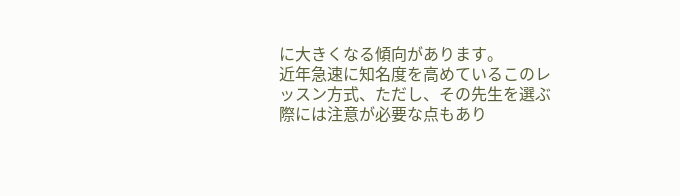に大きくなる傾向があります。
近年急速に知名度を高めているこのレッスン方式、ただし、その先生を選ぶ際には注意が必要な点もあり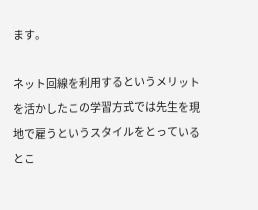ます。

ネット回線を利用するというメリットを活かしたこの学習方式では先生を現地で雇うというスタイルをとっているとこ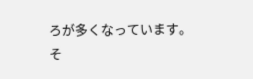ろが多くなっています。
そ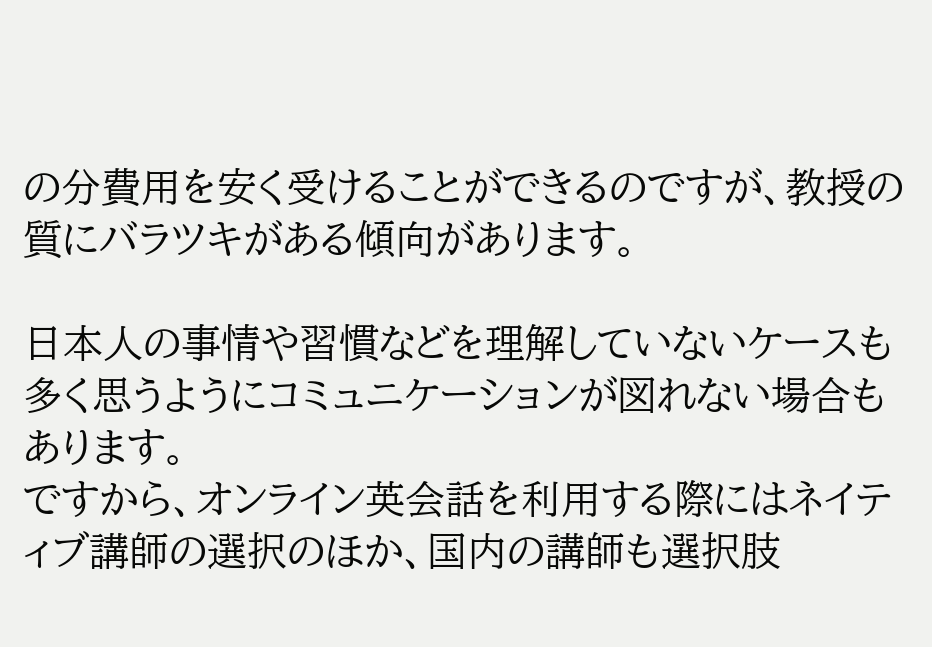の分費用を安く受けることができるのですが、教授の質にバラツキがある傾向があります。

日本人の事情や習慣などを理解していないケースも多く思うようにコミュニケーションが図れない場合もあります。
ですから、オンライン英会話を利用する際にはネイティブ講師の選択のほか、国内の講師も選択肢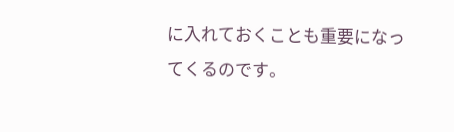に入れておくことも重要になってくるのです。